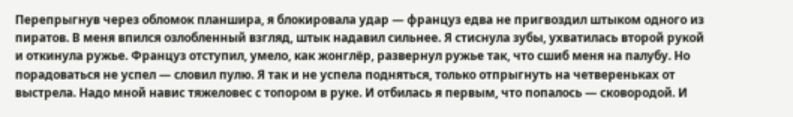Перепрыгнув через обломок планшира, я блокировала удар — француз едва не пригвоздил штыком одного из пиратов. В меня впился озлобленный взгляд, штык надавил сильнее. Я стиснула зубы, ухватилась второй рукой и откинула ружье. Француз отступил, умело, как жонглёр, развернул ружье так, что сшиб меня на палубу. Но порадоваться не успел — словил пулю. Я так и не успела подняться, только отпрыгнуть на четвереньках от выстрела. Надо мной навис тяжеловес с топором в руке. И отбилась я первым, что попалось — сковородой. И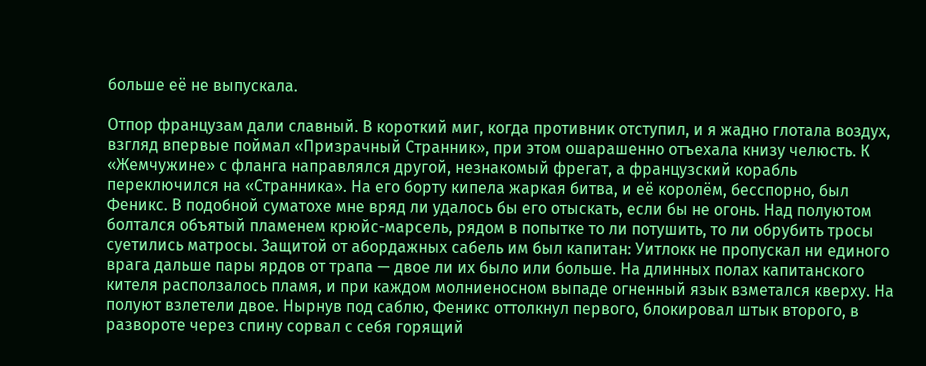больше её не выпускала.

Отпор французам дали славный. В короткий миг, когда противник отступил, и я жадно глотала воздух, взгляд впервые поймал «Призрачный Странник», при этом ошарашенно отъехала книзу челюсть. К «Жемчужине» с фланга направлялся другой, незнакомый фрегат, а французский корабль переключился на «Странника». На его борту кипела жаркая битва, и её королём, бесспорно, был Феникс. В подобной суматохе мне вряд ли удалось бы его отыскать, если бы не огонь. Над полуютом болтался объятый пламенем крюйс-марсель, рядом в попытке то ли потушить, то ли обрубить тросы суетились матросы. Защитой от абордажных сабель им был капитан: Уитлокк не пропускал ни единого врага дальше пары ярдов от трапа — двое ли их было или больше. На длинных полах капитанского кителя расползалось пламя, и при каждом молниеносном выпаде огненный язык взметался кверху. На полуют взлетели двое. Нырнув под саблю, Феникс оттолкнул первого, блокировал штык второго, в развороте через спину сорвал с себя горящий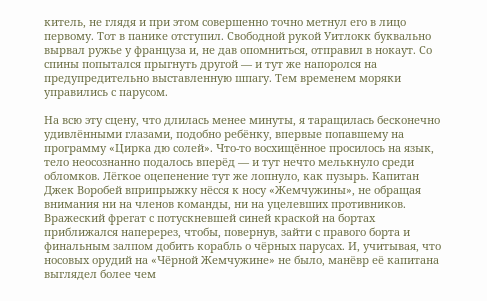китель, не глядя и при этом совершенно точно метнул его в лицо первому. Тот в панике отступил. Свободной рукой Уитлокк буквально вырвал ружье у француза и, не дав опомниться, отправил в нокаут. Со спины попытался прыгнуть другой — и тут же напоролся на предупредительно выставленную шпагу. Тем временем моряки управились с парусом.

На всю эту сцену, что длилась менее минуты, я таращилась бесконечно удивлёнными глазами, подобно ребёнку, впервые попавшему на программу «Цирка дю солей». Что-то восхищённое просилось на язык, тело неосознанно подалось вперёд — и тут нечто мелькнуло среди обломков. Лёгкое оцепенение тут же лопнуло, как пузырь. Капитан Джек Воробей вприпрыжку нёсся к носу «Жемчужины», не обращая внимания ни на членов команды, ни на уцелевших противников. Вражеский фрегат с потускневшей синей краской на бортах приближался наперерез, чтобы, повернув, зайти с правого борта и финальным залпом добить корабль о чёрных парусах. И, учитывая, что носовых орудий на «Чёрной Жемчужине» не было, манёвр её капитана выглядел более чем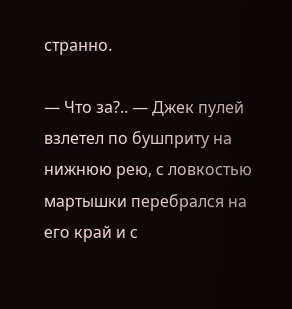странно.

— Что за?.. — Джек пулей взлетел по бушприту на нижнюю рею, с ловкостью мартышки перебрался на его край и с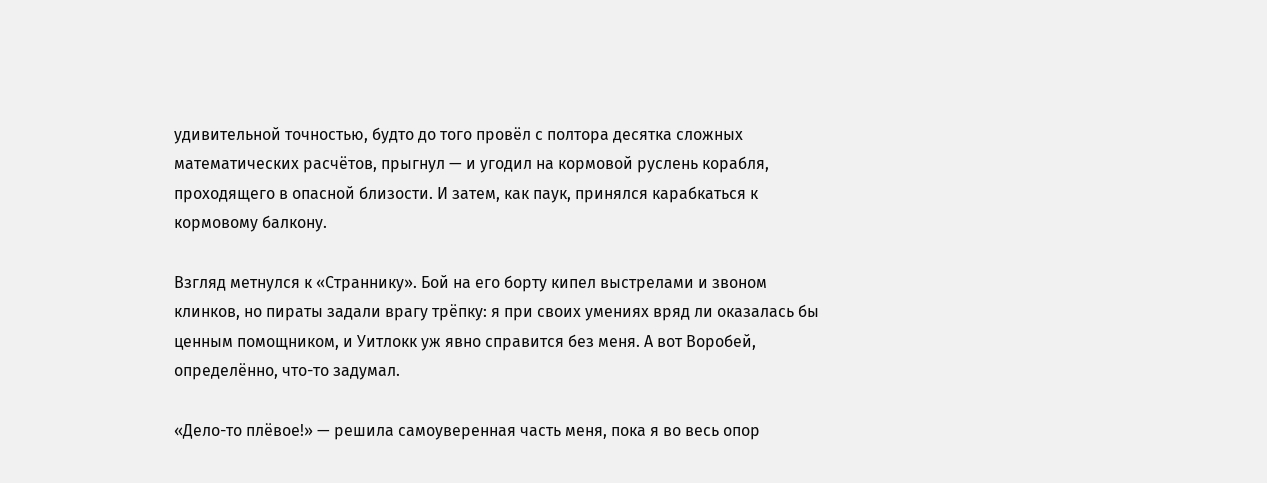удивительной точностью, будто до того провёл с полтора десятка сложных математических расчётов, прыгнул — и угодил на кормовой руслень корабля, проходящего в опасной близости. И затем, как паук, принялся карабкаться к кормовому балкону.

Взгляд метнулся к «Страннику». Бой на его борту кипел выстрелами и звоном клинков, но пираты задали врагу трёпку: я при своих умениях вряд ли оказалась бы ценным помощником, и Уитлокк уж явно справится без меня. А вот Воробей, определённо, что-то задумал.

«Дело-то плёвое!» — решила самоуверенная часть меня, пока я во весь опор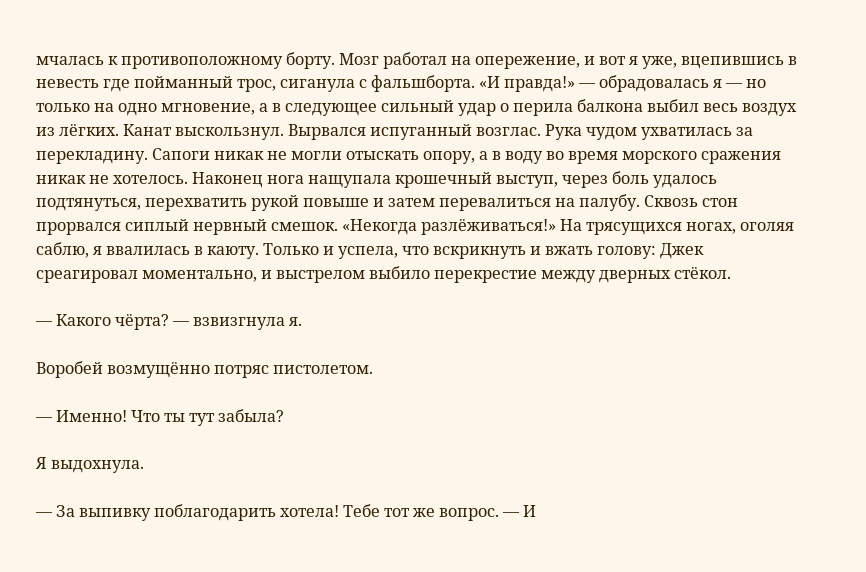мчалась к противоположному борту. Мозг работал на опережение, и вот я уже, вцепившись в невесть где пойманный трос, сиганула с фальшборта. «И правда!» — обрадовалась я — но только на одно мгновение, а в следующее сильный удар о перила балкона выбил весь воздух из лёгких. Канат выскользнул. Вырвался испуганный возглас. Рука чудом ухватилась за перекладину. Сапоги никак не могли отыскать опору, а в воду во время морского сражения никак не хотелось. Наконец нога нащупала крошечный выступ, через боль удалось подтянуться, перехватить рукой повыше и затем перевалиться на палубу. Сквозь стон прорвался сиплый нервный смешок. «Некогда разлёживаться!» На трясущихся ногах, оголяя саблю, я ввалилась в каюту. Только и успела, что вскрикнуть и вжать голову: Джек среагировал моментально, и выстрелом выбило перекрестие между дверных стёкол.

— Какого чёрта? — взвизгнула я.

Воробей возмущённо потряс пистолетом.

— Именно! Что ты тут забыла?

Я выдохнула.

— За выпивку поблагодарить хотела! Тебе тот же вопрос. — И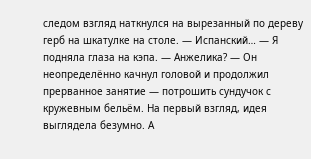следом взгляд наткнулся на вырезанный по дереву герб на шкатулке на столе. — Испанский… — Я подняла глаза на кэпа. — Анжелика? — Он неопределённо качнул головой и продолжил прерванное занятие — потрошить сундучок с кружевным бельём. На первый взгляд, идея выглядела безумно. А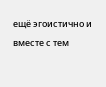ещё эгоистично и вместе с тем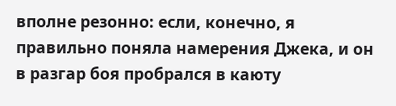вполне резонно: если, конечно, я правильно поняла намерения Джека, и он в разгар боя пробрался в каюту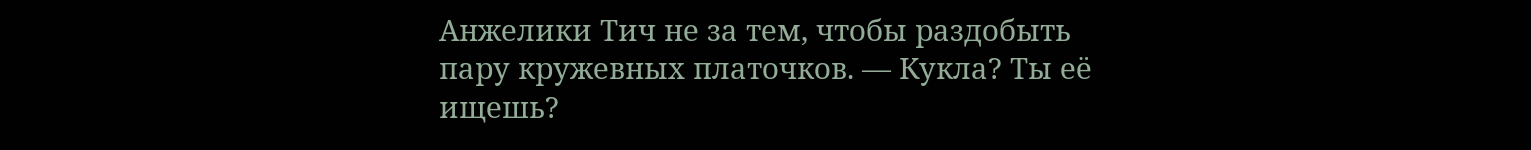Анжелики Тич не за тем, чтобы раздобыть пару кружевных платочков. — Кукла? Ты её ищешь?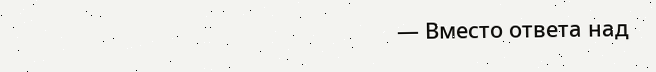— Вместо ответа над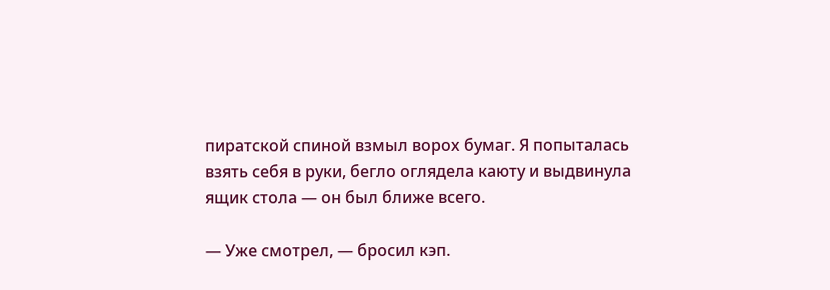пиратской спиной взмыл ворох бумаг. Я попыталась взять себя в руки, бегло оглядела каюту и выдвинула ящик стола — он был ближе всего.

— Уже смотрел, — бросил кэп.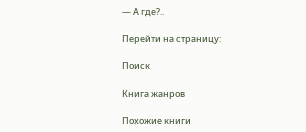— А где?..

Перейти на страницу:

Поиск

Книга жанров

Похожие книги